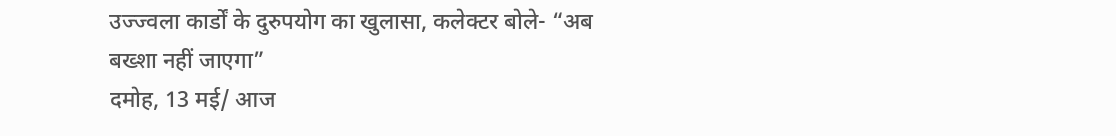उज्ज्वला कार्डों के दुरुपयोग का खुलासा, कलेक्टर बोले- “अब बख्शा नहीं जाएगा”
दमोह, 13 मई/ आज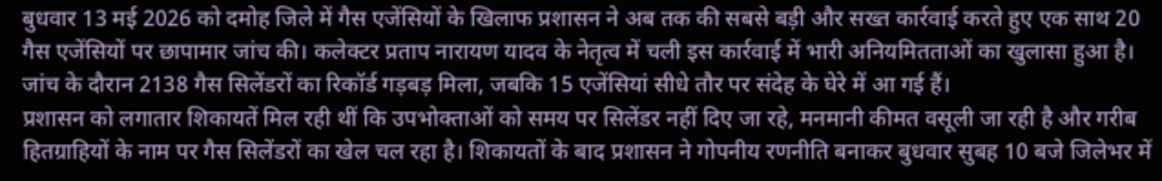बुधवार 13 मई 2026 को दमोह जिले में गैस एजेंसियों के खिलाफ प्रशासन ने अब तक की सबसे बड़ी और सख्त कार्रवाई करते हुए एक साथ 20 गैस एजेंसियों पर छापामार जांच की। कलेक्टर प्रताप नारायण यादव के नेतृत्व में चली इस कार्रवाई में भारी अनियमितताओं का खुलासा हुआ है। जांच के दौरान 2138 गैस सिलेंडरों का रिकॉर्ड गड़बड़ मिला, जबकि 15 एजेंसियां सीधे तौर पर संदेह के घेरे में आ गई हैं।
प्रशासन को लगातार शिकायतें मिल रही थीं कि उपभोक्ताओं को समय पर सिलेंडर नहीं दिए जा रहे, मनमानी कीमत वसूली जा रही है और गरीब हितग्राहियों के नाम पर गैस सिलेंडरों का खेल चल रहा है। शिकायतों के बाद प्रशासन ने गोपनीय रणनीति बनाकर बुधवार सुबह 10 बजे जिलेभर में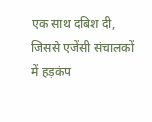एक साथ दबिश दी, जिससे एजेंसी संचालकों में हड़कंप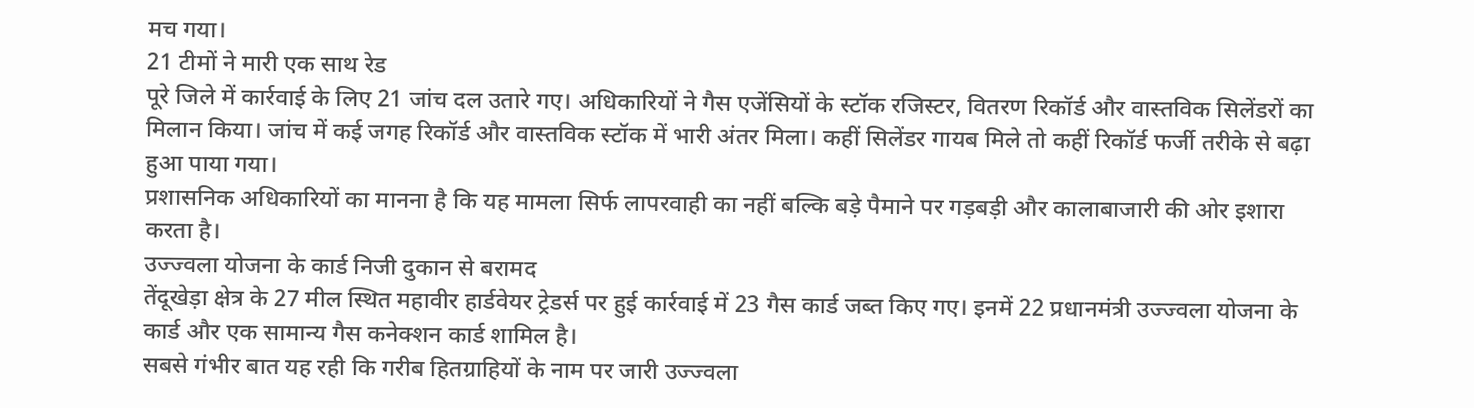मच गया।
21 टीमों ने मारी एक साथ रेड
पूरे जिले में कार्रवाई के लिए 21 जांच दल उतारे गए। अधिकारियों ने गैस एजेंसियों के स्टॉक रजिस्टर, वितरण रिकॉर्ड और वास्तविक सिलेंडरों का मिलान किया। जांच में कई जगह रिकॉर्ड और वास्तविक स्टॉक में भारी अंतर मिला। कहीं सिलेंडर गायब मिले तो कहीं रिकॉर्ड फर्जी तरीके से बढ़ा हुआ पाया गया।
प्रशासनिक अधिकारियों का मानना है कि यह मामला सिर्फ लापरवाही का नहीं बल्कि बड़े पैमाने पर गड़बड़ी और कालाबाजारी की ओर इशारा करता है।
उज्ज्वला योजना के कार्ड निजी दुकान से बरामद
तेंदूखेड़ा क्षेत्र के 27 मील स्थित महावीर हार्डवेयर ट्रेडर्स पर हुई कार्रवाई में 23 गैस कार्ड जब्त किए गए। इनमें 22 प्रधानमंत्री उज्ज्वला योजना के कार्ड और एक सामान्य गैस कनेक्शन कार्ड शामिल है।
सबसे गंभीर बात यह रही कि गरीब हितग्राहियों के नाम पर जारी उज्ज्वला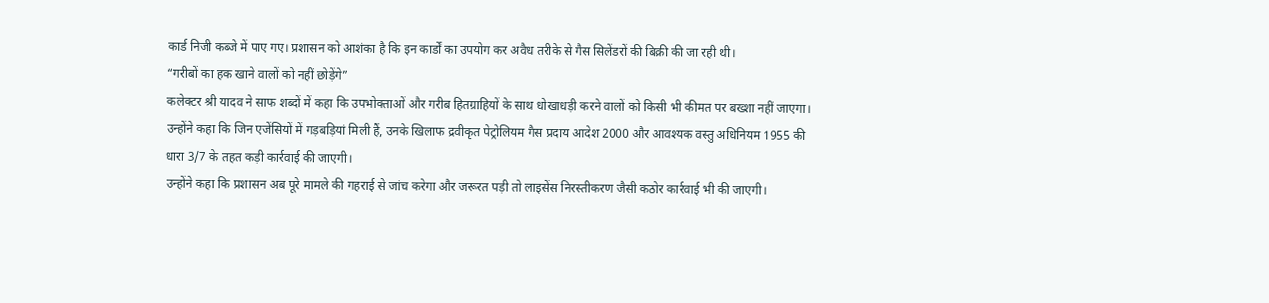कार्ड निजी कब्जे में पाए गए। प्रशासन को आशंका है कि इन कार्डों का उपयोग कर अवैध तरीके से गैस सिलेंडरों की बिक्री की जा रही थी।
“गरीबों का हक खाने वालों को नहीं छोड़ेंगे”
कलेक्टर श्री यादव ने साफ शब्दों में कहा कि उपभोक्ताओं और गरीब हितग्राहियों के साथ धोखाधड़ी करने वालों को किसी भी कीमत पर बख्शा नहीं जाएगा। उन्होंने कहा कि जिन एजेंसियों में गड़बड़ियां मिली हैं, उनके खिलाफ द्रवीकृत पेट्रोलियम गैस प्रदाय आदेश 2000 और आवश्यक वस्तु अधिनियम 1955 की धारा 3/7 के तहत कड़ी कार्रवाई की जाएगी।
उन्होंने कहा कि प्रशासन अब पूरे मामले की गहराई से जांच करेगा और जरूरत पड़ी तो लाइसेंस निरस्तीकरण जैसी कठोर कार्रवाई भी की जाएगी।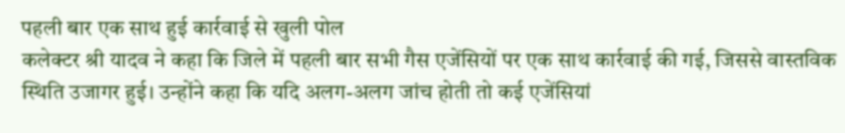पहली बार एक साथ हुई कार्रवाई से खुली पोल
कलेक्टर श्री यादव ने कहा कि जिले में पहली बार सभी गैस एजेंसियों पर एक साथ कार्रवाई की गई, जिससे वास्तविक स्थिति उजागर हुई। उन्होंने कहा कि यदि अलग-अलग जांच होती तो कई एजेंसियां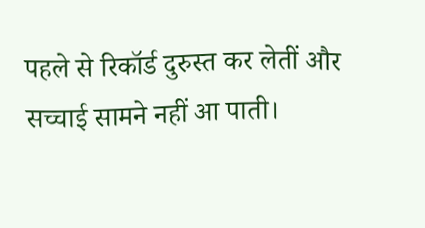पहले से रिकॉर्ड दुरुस्त कर लेतीं और सच्चाई सामने नहीं आ पाती।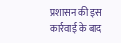प्रशासन की इस कार्रवाई के बाद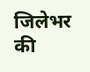जिलेभर की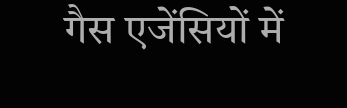गैस एजेंसियों में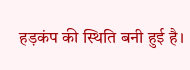हड़कंप की स्थिति बनी हुई है।